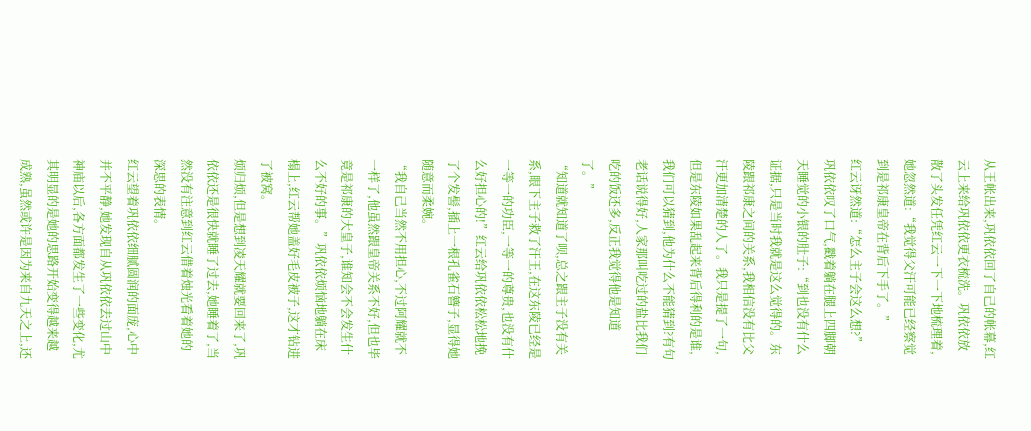从王帐出来,巩依依回了自己的帐幕,红云上来给巩依依更衣梳洗。巩依依放散了头发任凭红云一下一下地梳理着,她忽然道:“我觉得父汗可能已经察觉到是祁康皇帝在背后下手了。”
红云讶然道:“怎么主子会这么想?”
巩依依叹了口气,戳着躺在腿上四脚朝天睡觉的小银的肚子:“到也没有什么证据,只是当时我就是这么觉得的。东陵跟祁康之间的关系,我相信没有比父汗更加清楚的人了。我只是提了一句,但是东陵如果乱起来背后得利的是谁,我们可以猜到,他为什么不能猜到?有句老话说得好,人家那叫吃过的盐比我们吃的饭还多,反正我觉得他是知道了。”
“知道就知道了呗,总之跟主子没有关系,眼下主子救了汗王,在这东陵已经是一等一的功臣,一等一的尊贵,也没有什么好担心的!”红云给巩依依松松地挽了个发髻,插上一根孔雀石簪子,显得她随意而柔婉。
“我自己当然不用担心,不过阿耀就不一样了,他虽然跟皇帝关系不好,但也毕竟是祁康的大皇子,谁知会不会发生什么不好的事。”巩依依烦恼地躺在床榻上,红云帮她盖好毛皮被子,这才钻进了被窝。
烦归烦,但是想到凌天耀就要回来了,巩依依还是很快就睡了过去,她睡着了,当然没有注意到红云借着烛光看着她的深思的表情。
红云望着巩依依细腻圆润的面庞,心中并不平静,她发现自从巩依依去过山中神庙以后,各方面都发生了一些变化,尤其明显的是她的思路开始变得越来越成熟,虽然或许是因为来自九天之上,还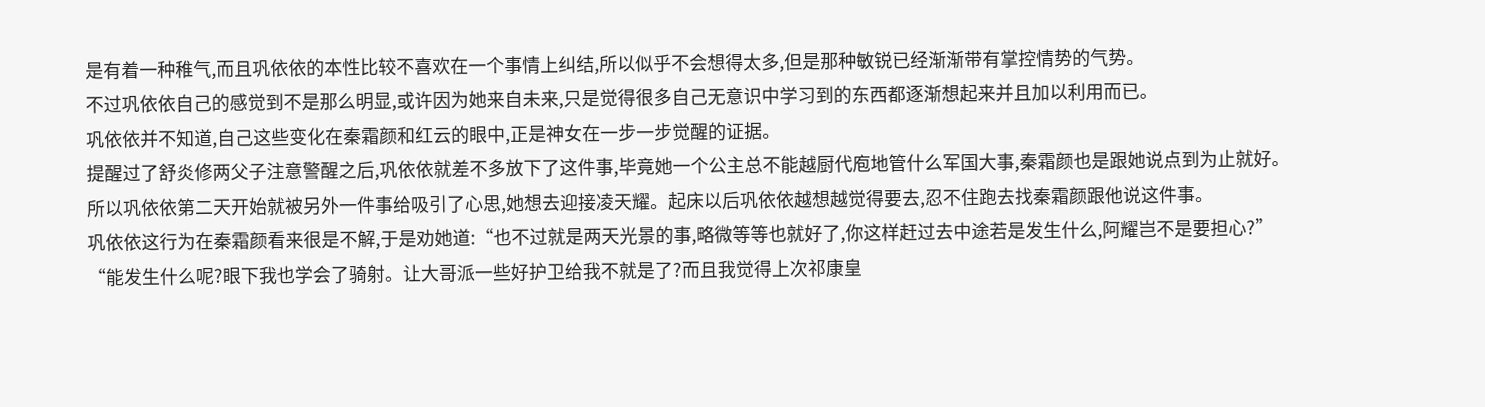是有着一种稚气,而且巩依依的本性比较不喜欢在一个事情上纠结,所以似乎不会想得太多,但是那种敏锐已经渐渐带有掌控情势的气势。
不过巩依依自己的感觉到不是那么明显,或许因为她来自未来,只是觉得很多自己无意识中学习到的东西都逐渐想起来并且加以利用而已。
巩依依并不知道,自己这些变化在秦霜颜和红云的眼中,正是神女在一步一步觉醒的证据。
提醒过了舒炎修两父子注意警醒之后,巩依依就差不多放下了这件事,毕竟她一个公主总不能越厨代庖地管什么军国大事,秦霜颜也是跟她说点到为止就好。
所以巩依依第二天开始就被另外一件事给吸引了心思,她想去迎接凌天耀。起床以后巩依依越想越觉得要去,忍不住跑去找秦霜颜跟他说这件事。
巩依依这行为在秦霜颜看来很是不解,于是劝她道:“也不过就是两天光景的事,略微等等也就好了,你这样赶过去中途若是发生什么,阿耀岂不是要担心?”
“能发生什么呢?眼下我也学会了骑射。让大哥派一些好护卫给我不就是了?而且我觉得上次祁康皇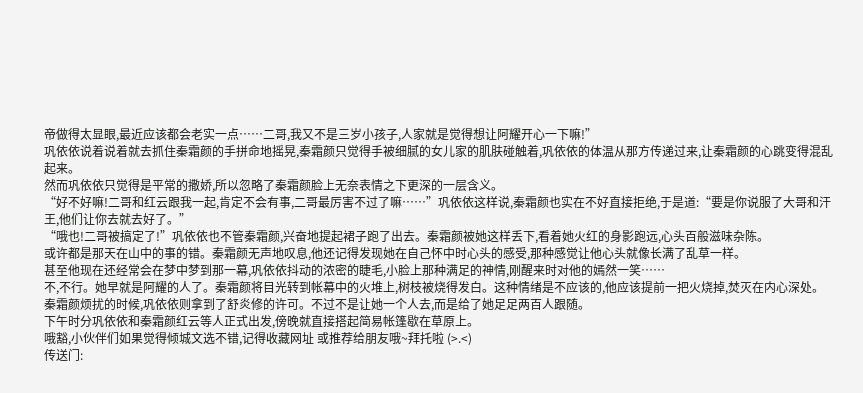帝做得太显眼,最近应该都会老实一点……二哥,我又不是三岁小孩子,人家就是觉得想让阿耀开心一下嘛!”
巩依依说着说着就去抓住秦霜颜的手拼命地摇晃,秦霜颜只觉得手被细腻的女儿家的肌肤碰触着,巩依依的体温从那方传递过来,让秦霜颜的心跳变得混乱起来。
然而巩依依只觉得是平常的撒娇,所以忽略了秦霜颜脸上无奈表情之下更深的一层含义。
“好不好嘛!二哥和红云跟我一起,肯定不会有事,二哥最厉害不过了嘛……”巩依依这样说,秦霜颜也实在不好直接拒绝,于是道:“要是你说服了大哥和汗王,他们让你去就去好了。”
“哦也!二哥被搞定了!”巩依依也不管秦霜颜,兴奋地提起裙子跑了出去。秦霜颜被她这样丢下,看着她火红的身影跑远,心头百般滋味杂陈。
或许都是那天在山中的事的错。秦霜颜无声地叹息,他还记得发现她在自己怀中时心头的感受,那种感觉让他心头就像长满了乱草一样。
甚至他现在还经常会在梦中梦到那一幕,巩依依抖动的浓密的睫毛,小脸上那种满足的神情,刚醒来时对他的嫣然一笑……
不,不行。她早就是阿耀的人了。秦霜颜将目光转到帐幕中的火堆上,树枝被烧得发白。这种情绪是不应该的,他应该提前一把火烧掉,焚灭在内心深处。
秦霜颜烦扰的时候,巩依依则拿到了舒炎修的许可。不过不是让她一个人去,而是给了她足足两百人跟随。
下午时分巩依依和秦霜颜红云等人正式出发,傍晚就直接搭起简易帐篷歇在草原上。
哦豁,小伙伴们如果觉得倾城文选不错,记得收藏网址 或推荐给朋友哦~拜托啦 (>.<)
传送门: